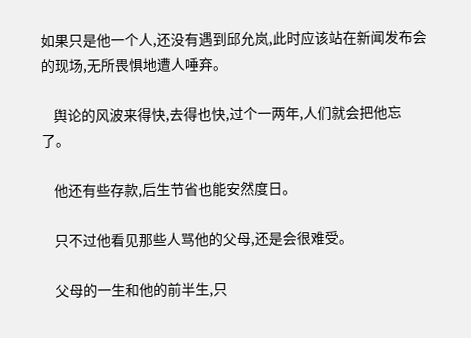如果只是他一个人,还没有遇到邱允岚,此时应该站在新闻发布会的现场,无所畏惧地遭人唾弃。

    舆论的风波来得快,去得也快,过个一两年,人们就会把他忘了。

    他还有些存款,后生节省也能安然度日。

    只不过他看见那些人骂他的父母,还是会很难受。

    父母的一生和他的前半生,只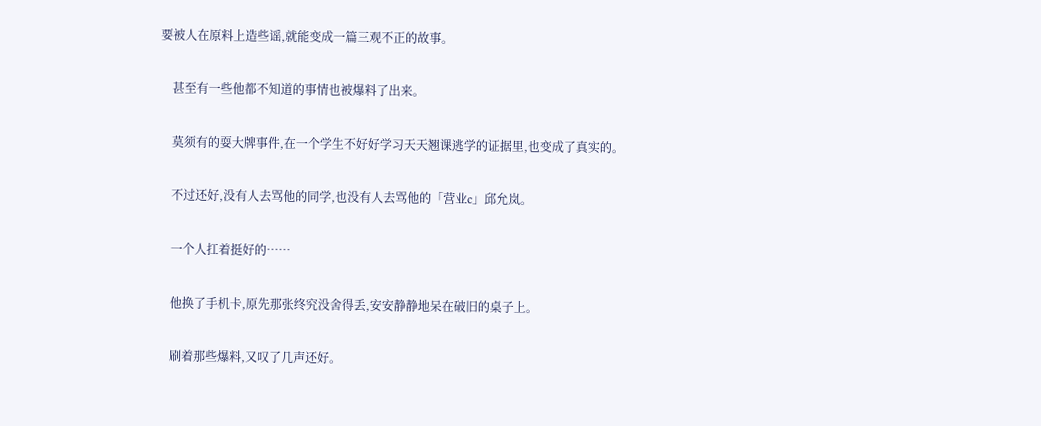要被人在原料上造些谣,就能变成一篇三观不正的故事。

    甚至有一些他都不知道的事情也被爆料了出来。

    莫须有的耍大牌事件,在一个学生不好好学习天天翘课逃学的证据里,也变成了真实的。

    不过还好,没有人去骂他的同学,也没有人去骂他的「营业c」邱允岚。

    一个人扛着挺好的……

    他换了手机卡,原先那张终究没舍得丢,安安静静地呆在破旧的桌子上。

    刷着那些爆料,又叹了几声还好。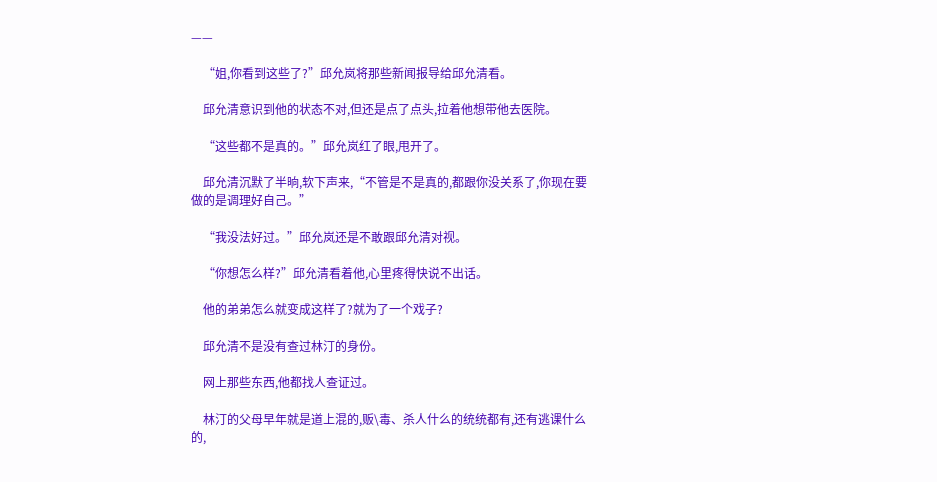——

    “姐,你看到这些了?”邱允岚将那些新闻报导给邱允清看。

    邱允清意识到他的状态不对,但还是点了点头,拉着他想带他去医院。

    “这些都不是真的。”邱允岚红了眼,甩开了。

    邱允清沉默了半晌,软下声来,“不管是不是真的,都跟你没关系了,你现在要做的是调理好自己。”

    “我没法好过。”邱允岚还是不敢跟邱允清对视。

    “你想怎么样?”邱允清看着他,心里疼得快说不出话。

    他的弟弟怎么就变成这样了?就为了一个戏子?

    邱允清不是没有查过林汀的身份。

    网上那些东西,他都找人查证过。

    林汀的父母早年就是道上混的,贩\毒、杀人什么的统统都有,还有逃课什么的,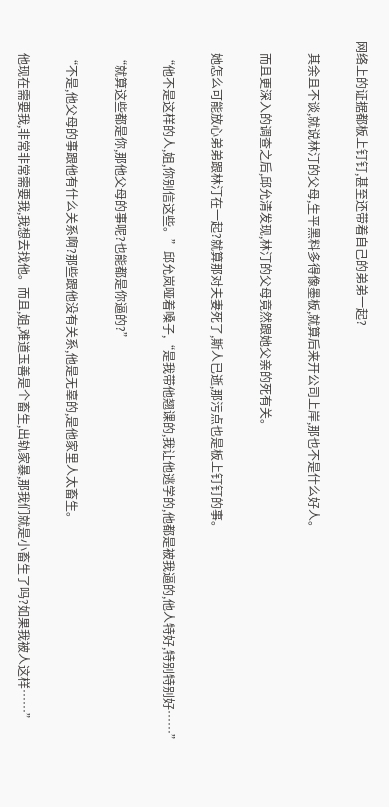网络上的证据都板上钉钉,甚至还带着自己的弟弟一起?

    其余且不谈,就说林汀的父母,生平黑料多得像墨板,就算后来开公司上岸,那也不是什么好人。

    而且更深入的调查之后,邱允清发现,林汀的父母竟然跟她父亲的死有关。

    她怎么可能放心弟弟跟林汀在一起?就算那对夫妻死了,斯人已逝,那污点也是板上钉钉的事。

    “他不是这样的人,姐,你别信这些。”邱允岚哑着嗓子,“是我带他翘课的,我让他逃学的,他都是被我逼的,他人特好,特别特别好……”

    “就算这些都是你,那他父母的事呢?也能都是你逼的?”

    “不是,他父母的事跟他有什么关系啊?那些跟他没有关系,他是无辜的,是他家里人太畜生。

    他现在需要我,非常非常需要我,我想去找他。而且,姐,难道玉善是个畜生,出轨家暴,那我们就是小畜生了吗?如果我被人这样……”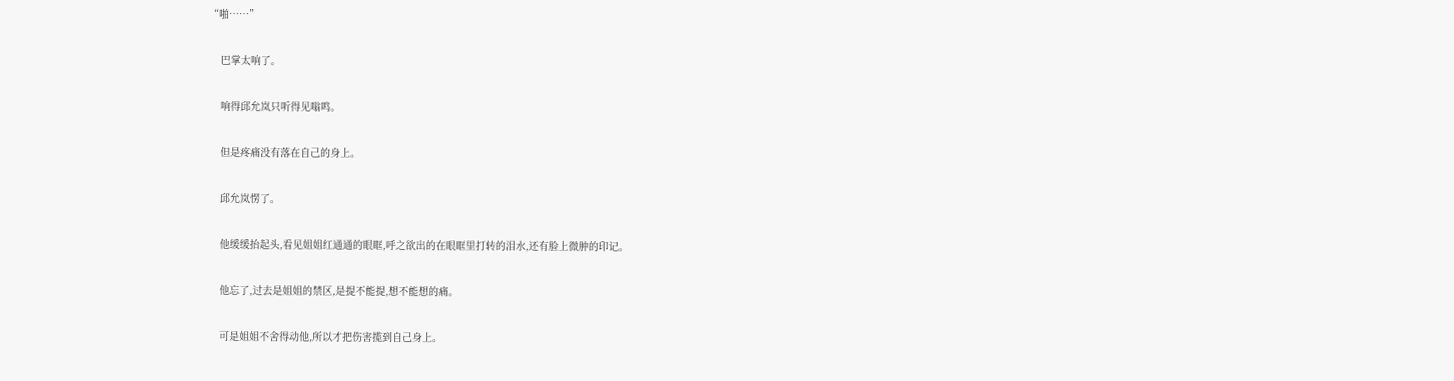“啪……”

    巴掌太响了。

    响得邱允岚只听得见嗡鸣。

    但是疼痛没有落在自己的身上。

    邱允岚愣了。

    他缓缓抬起头,看见姐姐红通通的眼眶,呼之欲出的在眼眶里打转的泪水,还有脸上微肿的印记。

    他忘了,过去是姐姐的禁区,是提不能提,想不能想的痛。

    可是姐姐不舍得动他,所以才把伤害揽到自己身上。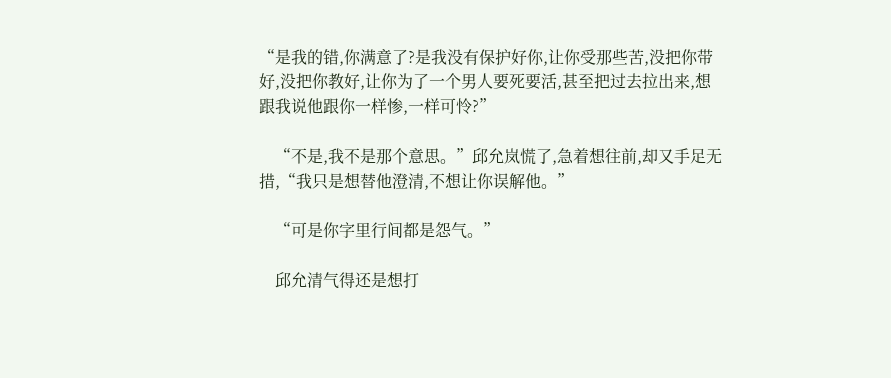“是我的错,你满意了?是我没有保护好你,让你受那些苦,没把你带好,没把你教好,让你为了一个男人要死要活,甚至把过去拉出来,想跟我说他跟你一样惨,一样可怜?”

    “不是,我不是那个意思。”邱允岚慌了,急着想往前,却又手足无措,“我只是想替他澄清,不想让你误解他。”

    “可是你字里行间都是怨气。”

    邱允清气得还是想打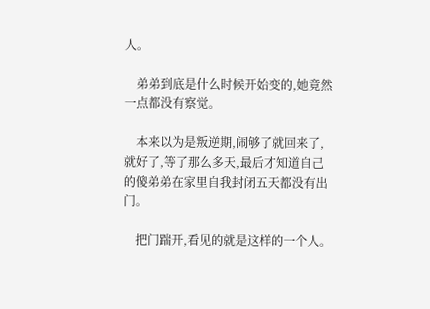人。

    弟弟到底是什么时候开始变的,她竟然一点都没有察觉。

    本来以为是叛逆期,闹够了就回来了,就好了,等了那么多天,最后才知道自己的傻弟弟在家里自我封闭五天都没有出门。

    把门踹开,看见的就是这样的一个人。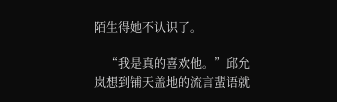陌生得她不认识了。

    “我是真的喜欢他。”邱允岚想到铺天盖地的流言蜚语就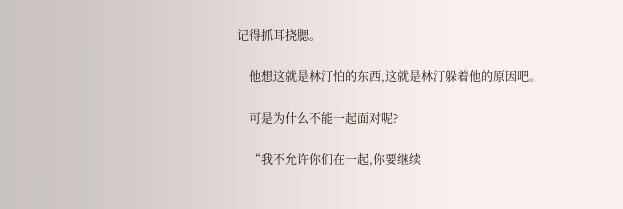记得抓耳挠腮。

    他想这就是林汀怕的东西,这就是林汀躲着他的原因吧。

    可是为什么不能一起面对呢?

    “我不允许你们在一起,你要继续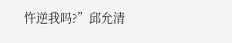忤逆我吗?”邱允清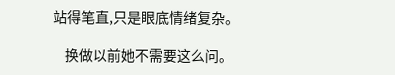站得笔直,只是眼底情绪复杂。

    换做以前她不需要这么问。